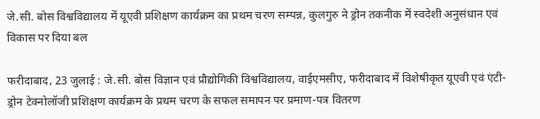जे.सी. बोस विश्वविद्यालय में यूएवी प्रशिक्षण कार्यक्रम का प्रथम चरण सम्पन्न, कुलगुरु ने ड्रोन तकनीक में स्वदेशी अनुसंधान एवं विकास पर दिया बल

फरीदाबाद, 23 जुलाई : जे.सी. बोस विज्ञान एवं प्रौद्योगिकी विश्वविद्यालय, वाईएमसीए, फरीदाबाद में विशेषीकृत यूएवी एवं एंटी-ड्रोन टेक्नोलॉजी प्रशिक्षण कार्यक्रम के प्रथम चरण के सफल समापन पर प्रमाण-पत्र वितरण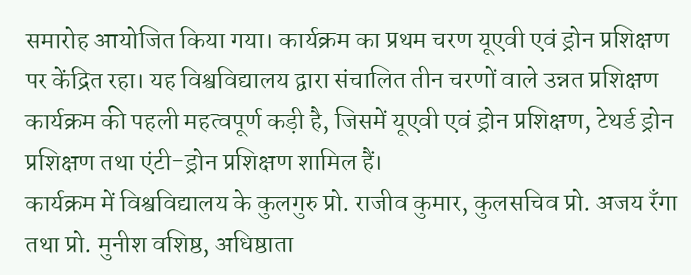समारोह आयोजित किया गया। कार्यक्रम का प्रथम चरण यूएवी एवं ड्रोन प्रशिक्षण पर केंद्रित रहा। यह विश्वविद्यालय द्वारा संचालित तीन चरणों वाले उन्नत प्रशिक्षण कार्यक्रम की पहली महत्वपूर्ण कड़ी है, जिसमें यूएवी एवं ड्रोन प्रशिक्षण, टेथर्ड ड्रोन प्रशिक्षण तथा एंटी-ड्रोन प्रशिक्षण शामिल हैं।
कार्यक्रम में विश्वविद्यालय के कुलगुरु प्रो. राजीव कुमार, कुलसचिव प्रो. अजय रँगा तथा प्रो. मुनीश वशिष्ठ, अधिष्ठाता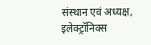संस्थान एवं अध्यक्ष, इलेक्ट्रॉनिक्स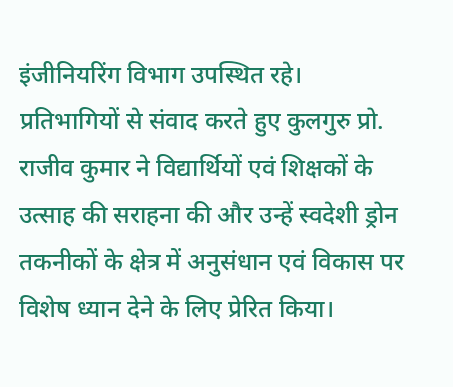इंजीनियरिंग विभाग उपस्थित रहे।
प्रतिभागियों से संवाद करते हुए कुलगुरु प्रो. राजीव कुमार ने विद्यार्थियों एवं शिक्षकों के उत्साह की सराहना की और उन्हें स्वदेशी ड्रोन तकनीकों के क्षेत्र में अनुसंधान एवं विकास पर विशेष ध्यान देने के लिए प्रेरित किया।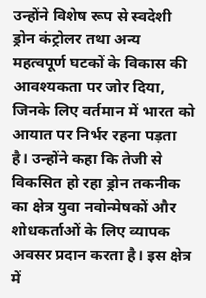उन्होंने विशेष रूप से स्वदेशी ड्रोन कंट्रोलर तथा अन्य महत्वपूर्ण घटकों के विकास की आवश्यकता पर जोर दिया, जिनके लिए वर्तमान में भारत को आयात पर निर्भर रहना पड़ता है। उन्होंने कहा कि तेजी से विकसित हो रहा ड्रोन तकनीक का क्षेत्र युवा नवोन्मेषकों और शोधकर्ताओं के लिए व्यापक अवसर प्रदान करता है। इस क्षेत्र में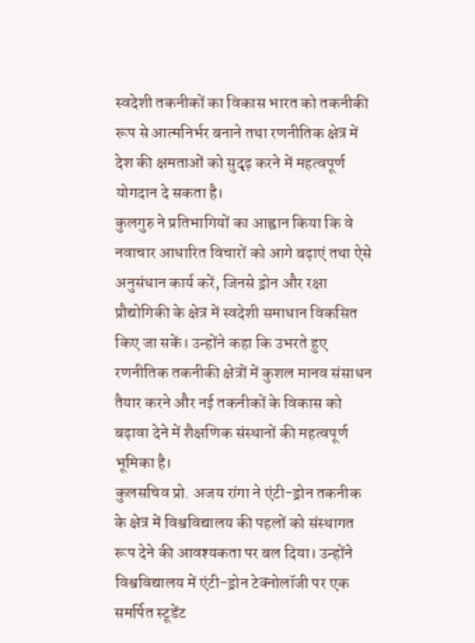स्वदेशी तकनीकों का विकास भारत को तकनीकी रूप से आत्मनिर्भर बनाने तथा रणनीतिक क्षेत्र में देश की क्षमताओं को सुदृढ़ करने में महत्वपूर्ण योगदान दे सकता है।
कुलगुरु ने प्रतिभागियों का आह्वान किया कि वे नवाचार आधारित विचारों को आगे बढ़ाएं तथा ऐसे अनुसंधान कार्य करें, जिनसे ड्रोन और रक्षा प्रौद्योगिकी के क्षेत्र में स्वदेशी समाधान विकसित किए जा सकें। उन्होंने कहा कि उभरते हुए रणनीतिक तकनीकी क्षेत्रों में कुशल मानव संसाधन तैयार करने और नई तकनीकों के विकास को बढ़ावा देने में शैक्षणिक संस्थानों की महत्वपूर्ण भूमिका है।
कुलसचिव प्रो. अजय रांगा ने एंटी-ड्रोन तकनीक के क्षेत्र में विश्वविद्यालय की पहलों को संस्थागत रूप देने की आवश्यकता पर बल दिया। उन्होंने विश्वविद्यालय में एंटी-ड्रोन टेक्नोलॉजी पर एक समर्पित स्टूडेंट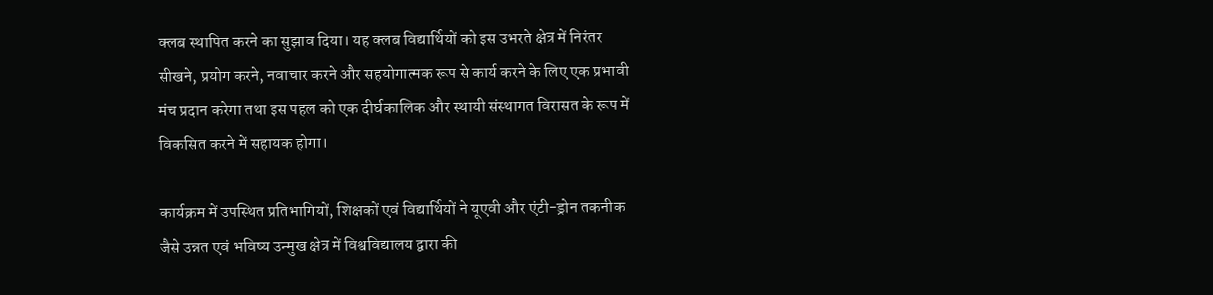क्लब स्थापित करने का सुझाव दिया। यह क्लब विद्यार्थियों को इस उभरते क्षेत्र में निरंतर सीखने, प्रयोग करने, नवाचार करने और सहयोगात्मक रूप से कार्य करने के लिए एक प्रभावी मंच प्रदान करेगा तथा इस पहल को एक दीर्घकालिक और स्थायी संस्थागत विरासत के रूप में विकसित करने में सहायक होगा।

कार्यक्रम में उपस्थित प्रतिभागियों, शिक्षकों एवं विद्यार्थियों ने यूएवी और एंटी-ड्रोन तकनीक जैसे उन्नत एवं भविष्य उन्मुख क्षेत्र में विश्वविद्यालय द्वारा की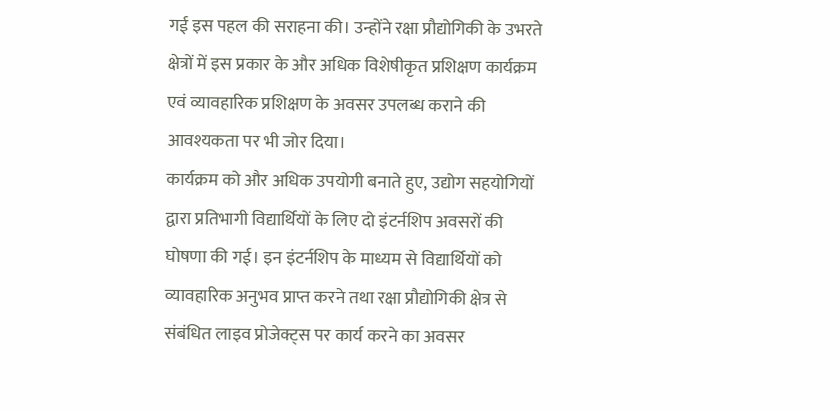गई इस पहल की सराहना की। उन्होंने रक्षा प्रौद्योगिकी के उभरते क्षेत्रों में इस प्रकार के और अधिक विशेषीकृत प्रशिक्षण कार्यक्रम एवं व्यावहारिक प्रशिक्षण के अवसर उपलब्ध कराने की आवश्यकता पर भी जोर दिया।
कार्यक्रम को और अधिक उपयोगी बनाते हुए, उद्योग सहयोगियों द्वारा प्रतिभागी विद्यार्थियों के लिए दो इंटर्नशिप अवसरों की घोषणा की गई। इन इंटर्नशिप के माध्यम से विद्यार्थियों को व्यावहारिक अनुभव प्राप्त करने तथा रक्षा प्रौद्योगिकी क्षेत्र से संबंधित लाइव प्रोजेक्ट्स पर कार्य करने का अवसर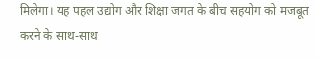मिलेगा। यह पहल उद्योग और शिक्षा जगत के बीच सहयोग को मजबूत करने के साथ-साथ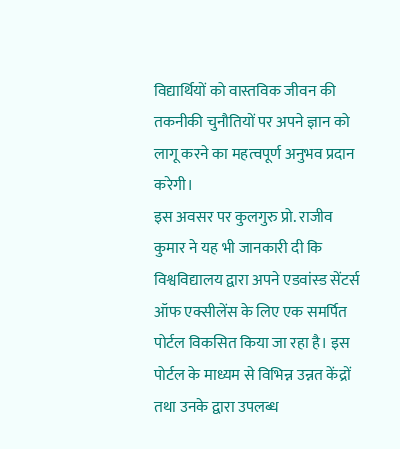विद्यार्थियों को वास्तविक जीवन की तकनीकी चुनौतियों पर अपने ज्ञान को लागू करने का महत्वपूर्ण अनुभव प्रदान करेगी।
इस अवसर पर कुलगुरु प्रो. राजीव कुमार ने यह भी जानकारी दी कि विश्वविद्यालय द्वारा अपने एडवांस्ड सेंटर्स ऑफ एक्सीलेंस के लिए एक समर्पित पोर्टल विकसित किया जा रहा है। इस पोर्टल के माध्यम से विभिन्न उन्नत केंद्रों तथा उनके द्वारा उपलब्ध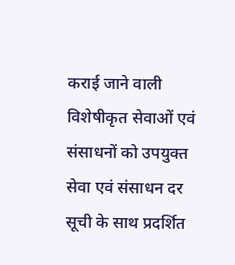कराई जाने वाली विशेषीकृत सेवाओं एवं संसाधनों को उपयुक्त सेवा एवं संसाधन दर सूची के साथ प्रदर्शित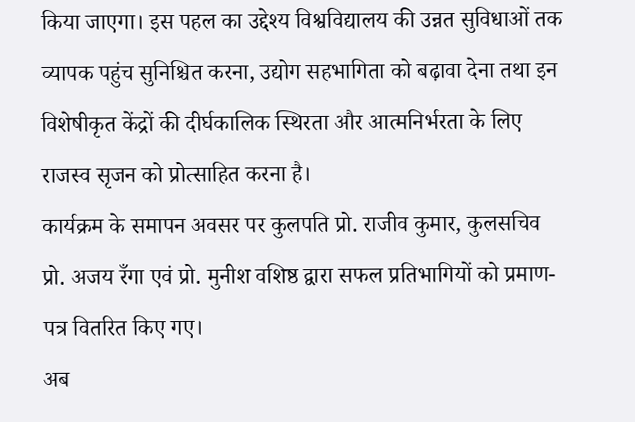किया जाएगा। इस पहल का उद्देश्य विश्वविद्यालय की उन्नत सुविधाओं तक व्यापक पहुंच सुनिश्चित करना, उद्योग सहभागिता को बढ़ावा देना तथा इन विशेषीकृत केंद्रों की दीर्घकालिक स्थिरता और आत्मनिर्भरता के लिए राजस्व सृजन को प्रोत्साहित करना है।
कार्यक्रम के समापन अवसर पर कुलपति प्रो. राजीव कुमार, कुलसचिव प्रो. अजय रँगा एवं प्रो. मुनीश वशिष्ठ द्वारा सफल प्रतिभागियों को प्रमाण-पत्र वितरित किए गए।
अब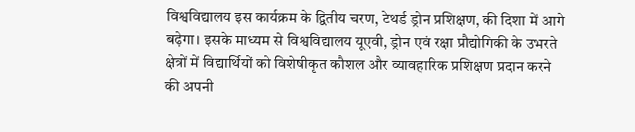विश्वविद्यालय इस कार्यक्रम के द्वितीय चरण, टेथर्ड ड्रोन प्रशिक्षण, की दिशा में आगे बढ़ेगा। इसके माध्यम से विश्वविद्यालय यूएवी, ड्रोन एवं रक्षा प्रौद्योगिकी के उभरते क्षेत्रों में विद्यार्थियों को विशेषीकृत कौशल और व्यावहारिक प्रशिक्षण प्रदान करने की अपनी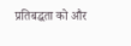प्रतिबद्धता को और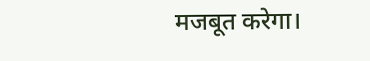मजबूत करेगा।